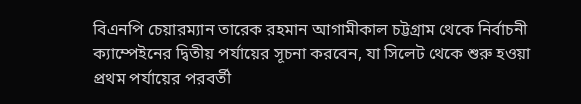বিএনপি চেয়ারম্যান তারেক রহমান আগামীকাল চট্টগ্রাম থেকে নির্বাচনী ক্যাম্পেইনের দ্বিতীয় পর্যায়ের সূচনা করবেন, যা সিলেট থেকে শুরু হওয়া প্রথম পর্যায়ের পরবর্তী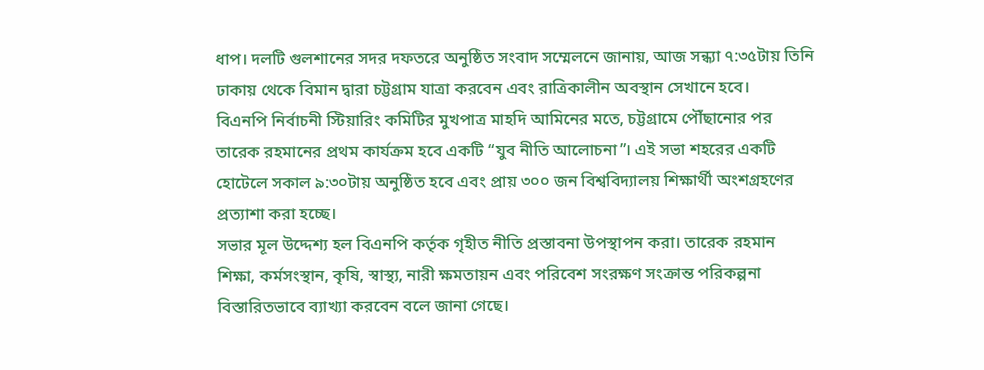ধাপ। দলটি গুলশানের সদর দফতরে অনুষ্ঠিত সংবাদ সম্মেলনে জানায়, আজ সন্ধ্যা ৭:৩৫টায় তিনি ঢাকায় থেকে বিমান দ্বারা চট্টগ্রাম যাত্রা করবেন এবং রাত্রিকালীন অবস্থান সেখানে হবে।
বিএনপি নির্বাচনী স্টিয়ারিং কমিটির মুখপাত্র মাহদি আমিনের মতে, চট্টগ্রামে পৌঁছানোর পর তারেক রহমানের প্রথম কার্যক্রম হবে একটি “যুব নীতি আলোচনা”। এই সভা শহরের একটি হোটেলে সকাল ৯:৩০টায় অনুষ্ঠিত হবে এবং প্রায় ৩০০ জন বিশ্ববিদ্যালয় শিক্ষার্থী অংশগ্রহণের প্রত্যাশা করা হচ্ছে।
সভার মূল উদ্দেশ্য হল বিএনপি কর্তৃক গৃহীত নীতি প্রস্তাবনা উপস্থাপন করা। তারেক রহমান শিক্ষা, কর্মসংস্থান, কৃষি, স্বাস্থ্য, নারী ক্ষমতায়ন এবং পরিবেশ সংরক্ষণ সংক্রান্ত পরিকল্পনা বিস্তারিতভাবে ব্যাখ্যা করবেন বলে জানা গেছে।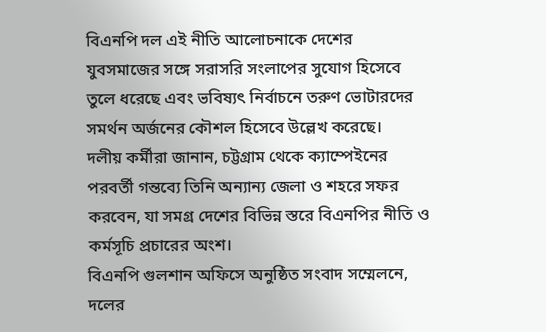বিএনপি দল এই নীতি আলোচনাকে দেশের যুবসমাজের সঙ্গে সরাসরি সংলাপের সুযোগ হিসেবে তুলে ধরেছে এবং ভবিষ্যৎ নির্বাচনে তরুণ ভোটারদের সমর্থন অর্জনের কৌশল হিসেবে উল্লেখ করেছে।
দলীয় কর্মীরা জানান, চট্টগ্রাম থেকে ক্যাম্পেইনের পরবর্তী গন্তব্যে তিনি অন্যান্য জেলা ও শহরে সফর করবেন, যা সমগ্র দেশের বিভিন্ন স্তরে বিএনপির নীতি ও কর্মসূচি প্রচারের অংশ।
বিএনপি গুলশান অফিসে অনুষ্ঠিত সংবাদ সম্মেলনে, দলের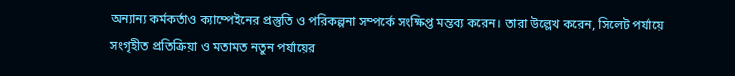অন্যান্য কর্মকর্তাও ক্যাম্পেইনের প্রস্তুতি ও পরিকল্পনা সম্পর্কে সংক্ষিপ্ত মন্তব্য করেন। তারা উল্লেখ করেন, সিলেট পর্যায়ে সংগৃহীত প্রতিক্রিয়া ও মতামত নতুন পর্যায়ের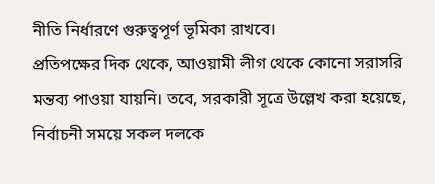নীতি নির্ধারণে গুরুত্বপূর্ণ ভূমিকা রাখবে।
প্রতিপক্ষের দিক থেকে, আওয়ামী লীগ থেকে কোনো সরাসরি মন্তব্য পাওয়া যায়নি। তবে, সরকারী সূত্রে উল্লেখ করা হয়েছে, নির্বাচনী সময়ে সকল দলকে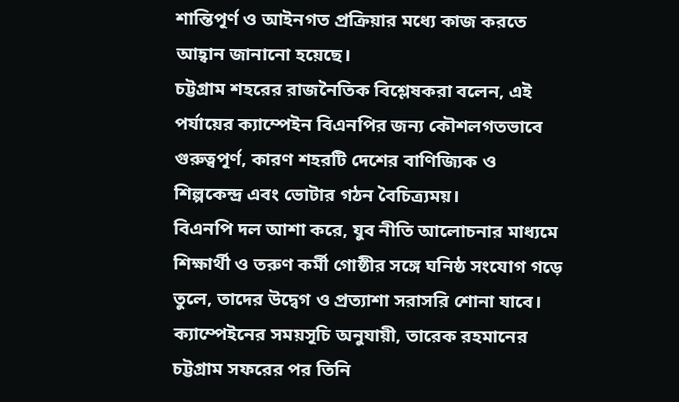শান্তিপূর্ণ ও আইনগত প্রক্রিয়ার মধ্যে কাজ করতে আহ্বান জানানো হয়েছে।
চট্টগ্রাম শহরের রাজনৈতিক বিশ্লেষকরা বলেন, এই পর্যায়ের ক্যাম্পেইন বিএনপির জন্য কৌশলগতভাবে গুরুত্বপূর্ণ, কারণ শহরটি দেশের বাণিজ্যিক ও শিল্পকেন্দ্র এবং ভোটার গঠন বৈচিত্র্যময়।
বিএনপি দল আশা করে, যুব নীতি আলোচনার মাধ্যমে শিক্ষার্থী ও তরুণ কর্মী গোষ্ঠীর সঙ্গে ঘনিষ্ঠ সংযোগ গড়ে তুলে, তাদের উদ্বেগ ও প্রত্যাশা সরাসরি শোনা যাবে।
ক্যাম্পেইনের সময়সূচি অনুযায়ী, তারেক রহমানের চট্টগ্রাম সফরের পর তিনি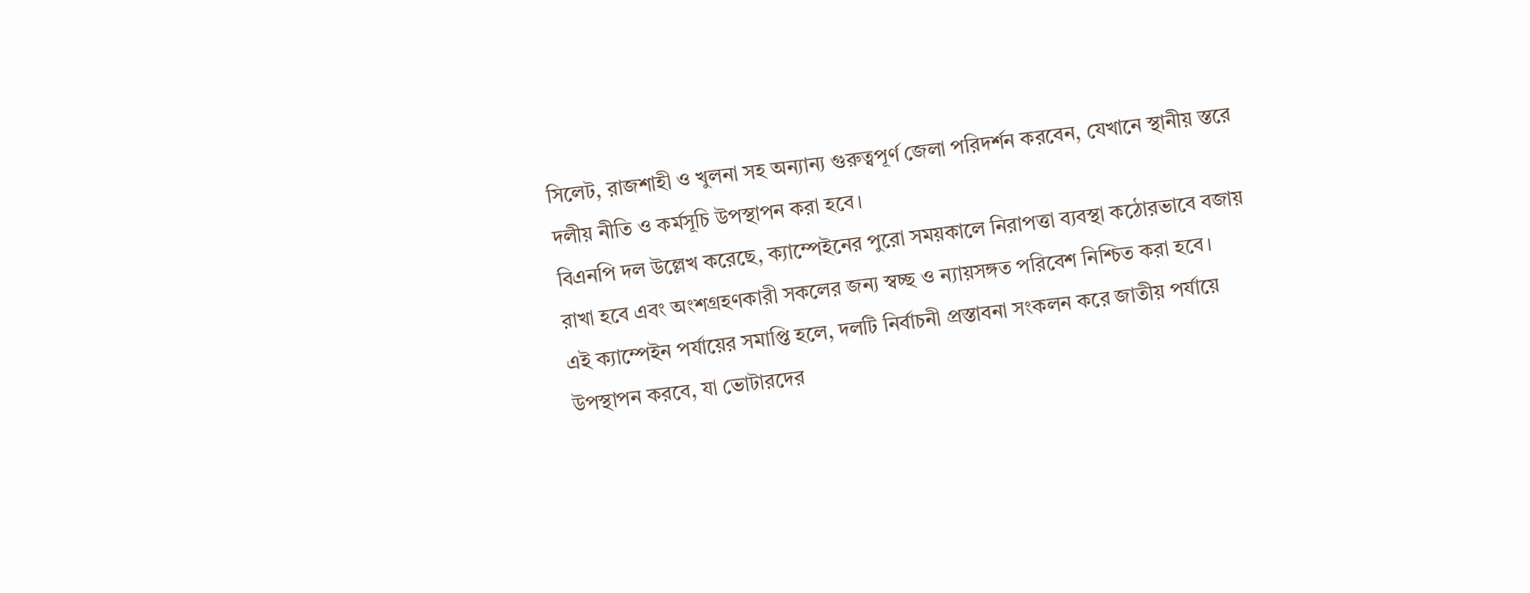সিলেট, রাজশাহী ও খুলনা সহ অন্যান্য গুরুত্বপূর্ণ জেলা পরিদর্শন করবেন, যেখানে স্থানীয় স্তরে দলীয় নীতি ও কর্মসূচি উপস্থাপন করা হবে।
বিএনপি দল উল্লেখ করেছে, ক্যাম্পেইনের পুরো সময়কালে নিরাপত্তা ব্যবস্থা কঠোরভাবে বজায় রাখা হবে এবং অংশগ্রহণকারী সকলের জন্য স্বচ্ছ ও ন্যায়সঙ্গত পরিবেশ নিশ্চিত করা হবে।
এই ক্যাম্পেইন পর্যায়ের সমাপ্তি হলে, দলটি নির্বাচনী প্রস্তাবনা সংকলন করে জাতীয় পর্যায়ে উপস্থাপন করবে, যা ভোটারদের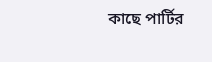কাছে পার্টির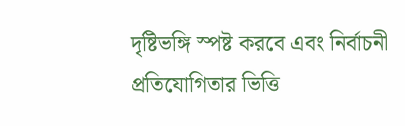দৃষ্টিভঙ্গি স্পষ্ট করবে এবং নির্বাচনী প্রতিযোগিতার ভিত্তি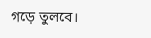গড়ে তুলবে।